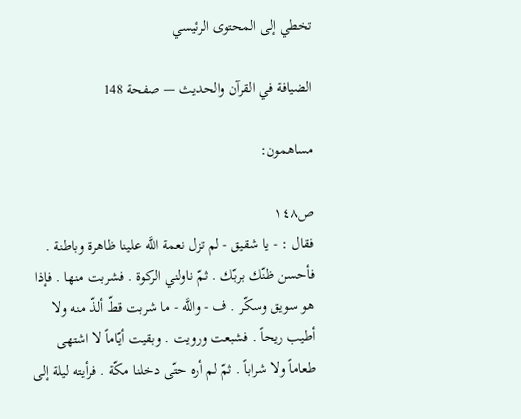تخطي إلى المحتوى الرئيسي

الضيافة في القرآن والحديث — صفحة 148

مساهمون:

ص١٤٨
فقال : - يا شقيق - لم تزل نعمة اللَّه علينا ظاهرة وباطنة . فأحسن ظنّك بربّك . ثمّ ناولني الركوة . فشربت منها . فإذا هو سويق وسكّر . ف - واللَّه - ما شربت قطّ ألذّ منه ولا أطيب ريحاً . فشبعت ورويت . وبقيت أيّاماً لا اشتهى طعاماً ولا شراباً . ثمّ لم أره حتّى دخلنا مكّة . فرأيته ليلة إلى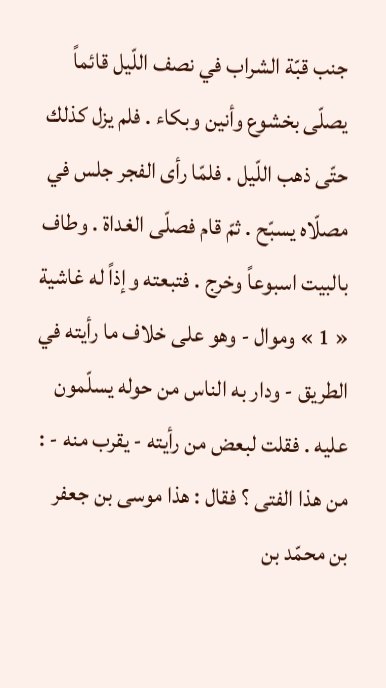جنب قبّة الشراب في نصف اللّيل قائماً يصلّى بخشوع وأنين وبكاء . فلم يزل كذلك حتّى ذهب اللّيل . فلمّا رأى الفجر جلس في مصلّاه يسبّح . ثمّ قام فصلّى الغداة . وطاف بالبيت اسبوعاً وخرج . فتبعته وإذاً له غاشية « 1 » وموال - وهو على خلاف ما رأيته في الطريق - ودار به الناس من حوله يسلّمون عليه . فقلت لبعض من رأيته - يقرب منه - : من هذا الفتى ؟ فقال : هذا موسى بن جعفر بن محمّد بن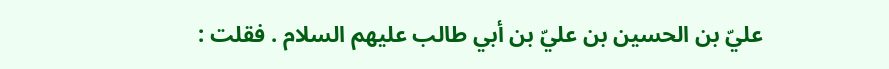عليّ بن الحسين بن عليّ بن أبي طالب عليهم السلام . فقلت :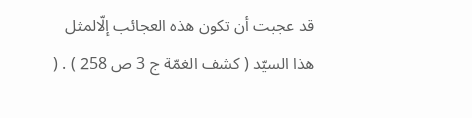قد عجبت أن تكون هذه العجائب إلّالمثل هذا السيّد ( كشف الغمّة ج 3 ص 258 ) . (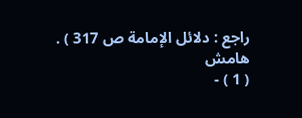راجع : دلائل الإمامة ص 317 ) .
هامش
( 1 ) -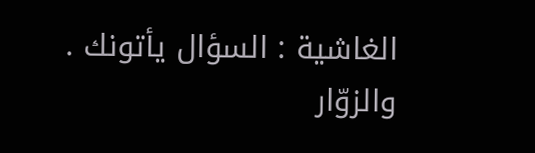الغاشية : السؤال يأتونك . والزوّار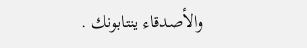والأصدقاء ينتابونك .